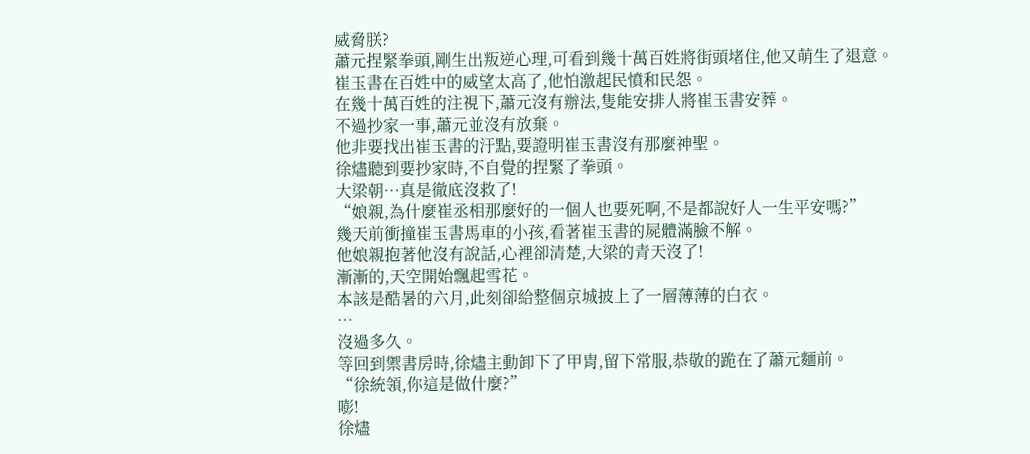威脅朕?
蕭元捏緊拳頭,剛生出叛逆心理,可看到幾十萬百姓將街頭堵住,他又萌生了退意。
崔玉書在百姓中的威望太高了,他怕激起民憤和民怨。
在幾十萬百姓的注視下,蕭元沒有辦法,隻能安排人將崔玉書安葬。
不過抄家一事,蕭元並沒有放棄。
他非要找出崔玉書的汙點,要證明崔玉書沒有那麼神聖。
徐燼聽到要抄家時,不自覺的捏緊了拳頭。
大梁朝…真是徹底沒救了!
“娘親,為什麼崔丞相那麼好的一個人也要死啊,不是都說好人一生平安嗎?”
幾天前衝撞崔玉書馬車的小孩,看著崔玉書的屍體滿臉不解。
他娘親抱著他沒有說話,心裡卻清楚,大梁的青天沒了!
漸漸的,天空開始飄起雪花。
本該是酷暑的六月,此刻卻給整個京城披上了一層薄薄的白衣。
…
沒過多久。
等回到禦書房時,徐燼主動卸下了甲胄,留下常服,恭敬的跪在了蕭元麵前。
“徐統領,你這是做什麼?”
嘭!
徐燼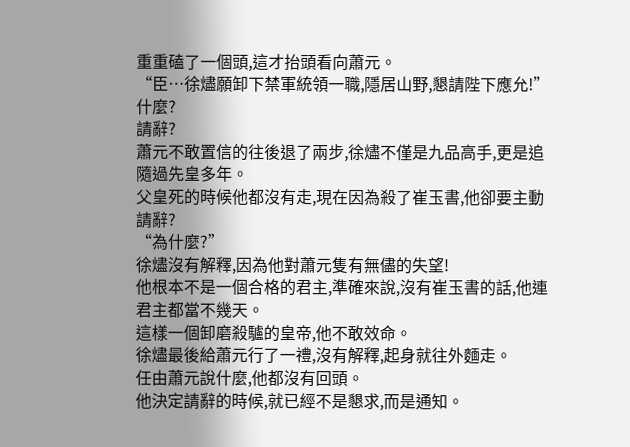重重磕了一個頭,這才抬頭看向蕭元。
“臣…徐燼願卸下禁軍統領一職,隱居山野,懇請陛下應允!”
什麼?
請辭?
蕭元不敢置信的往後退了兩步,徐燼不僅是九品高手,更是追隨過先皇多年。
父皇死的時候他都沒有走,現在因為殺了崔玉書,他卻要主動請辭?
“為什麼?”
徐燼沒有解釋,因為他對蕭元隻有無儘的失望!
他根本不是一個合格的君主,準確來說,沒有崔玉書的話,他連君主都當不幾天。
這樣一個卸磨殺驢的皇帝,他不敢效命。
徐燼最後給蕭元行了一禮,沒有解釋,起身就往外麵走。
任由蕭元說什麼,他都沒有回頭。
他決定請辭的時候,就已經不是懇求,而是通知。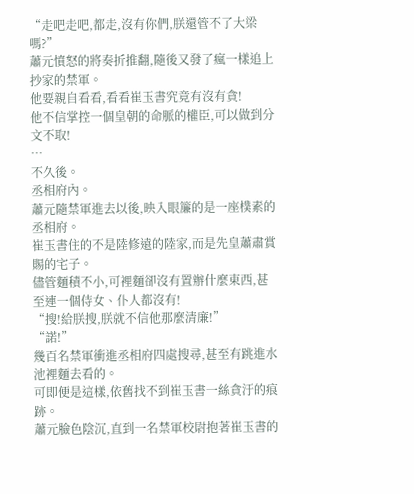“走吧走吧,都走,沒有你們,朕還管不了大梁嗎?”
蕭元憤怒的將奏折推翻,隨後又發了瘋一樣追上抄家的禁軍。
他要親自看看,看看崔玉書究竟有沒有貪!
他不信掌控一個皇朝的命脈的權臣,可以做到分文不取!
…
不久後。
丞相府內。
蕭元隨禁軍進去以後,映入眼簾的是一座樸素的丞相府。
崔玉書住的不是陸修遠的陸家,而是先皇蕭肅賞賜的宅子。
儘管麵積不小,可裡麵卻沒有置辦什麼東西,甚至連一個侍女、仆人都沒有!
“搜!給朕搜,朕就不信他那麼清廉!”
“諾!”
幾百名禁軍衝進丞相府四處搜尋,甚至有跳進水池裡麵去看的。
可即便是這樣,依舊找不到崔玉書一絲貪汙的痕跡。
蕭元臉色陰沉,直到一名禁軍校尉抱著崔玉書的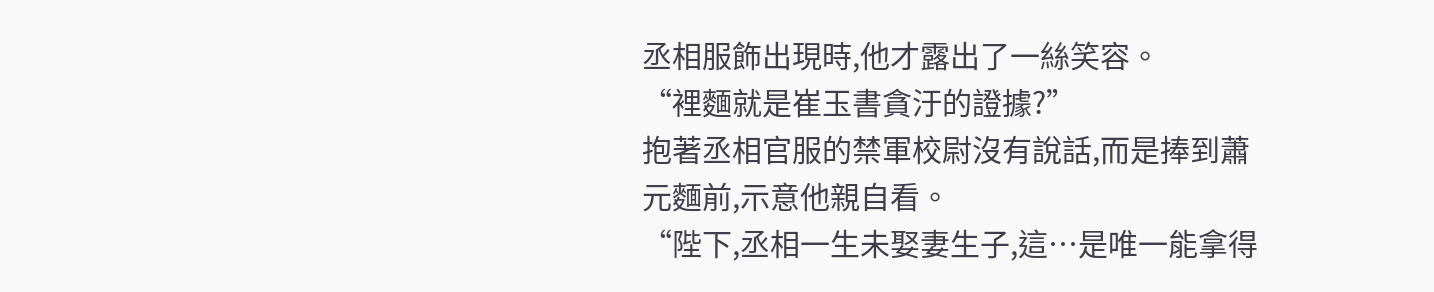丞相服飾出現時,他才露出了一絲笑容。
“裡麵就是崔玉書貪汙的證據?”
抱著丞相官服的禁軍校尉沒有說話,而是捧到蕭元麵前,示意他親自看。
“陛下,丞相一生未娶妻生子,這…是唯一能拿得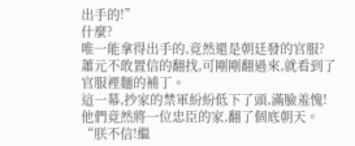出手的!”
什麼?
唯一能拿得出手的,竟然還是朝廷發的官服?
蕭元不敢置信的翻找,可剛剛翻過來,就看到了官服裡麵的補丁。
這一幕,抄家的禁軍紛紛低下了頭,滿臉羞愧!
他們竟然將一位忠臣的家,翻了個底朝天。
“朕不信!繼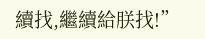續找,繼續給朕找!”